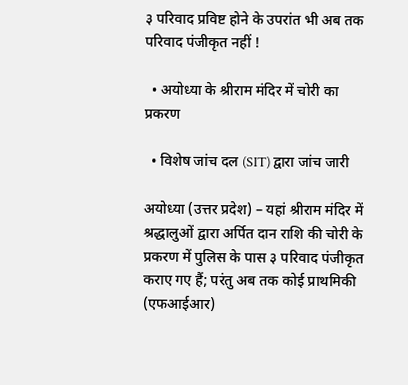३ परिवाद प्रविष्ट होने के उपरांत भी अब तक परिवाद पंजीकृत नहीं !

  • अयोध्या के श्रीराम मंदिर में चोरी का प्रकरण

  • विशेष जांच दल (SIT) द्वारा जांच जारी

अयोध्या (उत्तर प्रदेश) – यहां श्रीराम मंदिर में श्रद्धालुओं द्वारा अर्पित दान राशि की चोरी के प्रकरण में पुलिस के पास ३ परिवाद पंजीकृत कराए गए हैं; परंतु अब तक कोई प्राथमिकी (एफआईआर)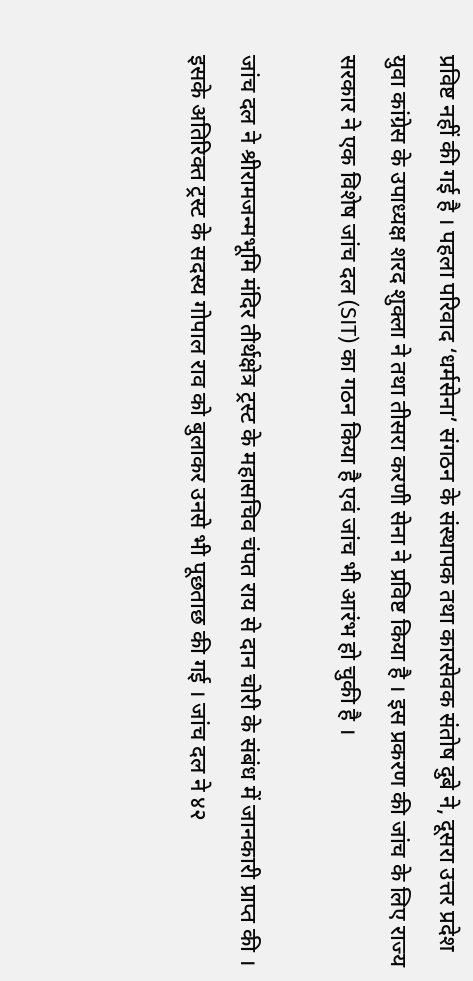प्रविष्ट नहीं की गई है । पहला परिवाद ‘धर्मसेना’ संगठन के संस्थापक तथा कारसेवक संतोष दुबे ने, दूसरा उत्तर प्रदेश युवा कांग्रेस के उपाध्यक्ष शरद शुक्ला ने तथा तीसरा करणी सेना ने प्रविष्ट किया है । इस प्रकरण की जांच के लिए राज्य सरकार ने एक विशेष जांच दल (SIT) का गठन किया है एवं जांच भी आरंभ हो चुकी है ।

जांच दल ने श्रीरामजन्मभूमि मंदिर तीर्थक्षेत्र ट्रस्ट के महासचिव चंपत राय से दान चोरी के संबंध में जानकारी प्राप्त की । इसके अतिरिक्त ट्रस्ट के सदस्य गोपाल राव को बुलाकर उनसे भी पूछताछ की गई । जांच दल ने ४२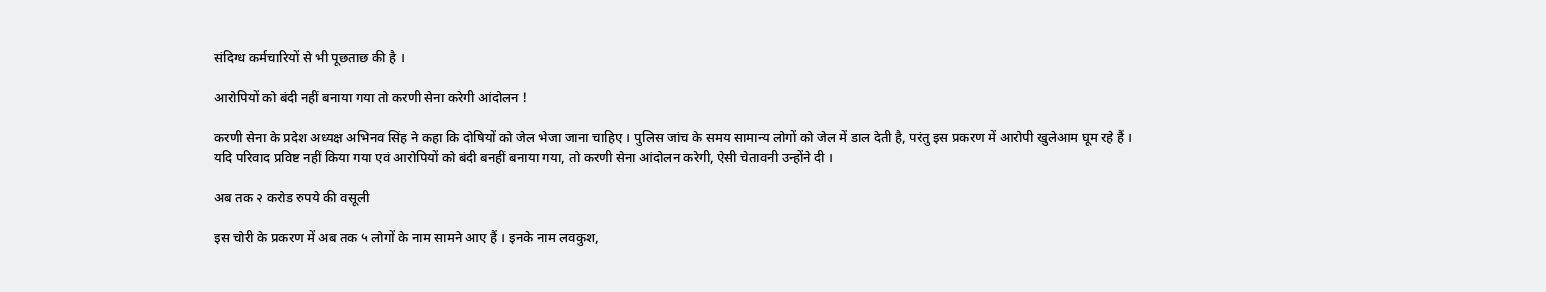संदिग्ध कर्मचारियों से भी पूछताछ की है ।

आरोपियों को बंदी नहीं बनाया गया तो करणी सेना करेगी आंदोलन !

करणी सेना के प्रदेश अध्यक्ष अभिनव सिंह ने कहा कि दोषियों को जेल भेजा जाना चाहिए । पुलिस जांच के समय सामान्य लोगों को जेल में डाल देती है, परंतु इस प्रकरण में आरोपी खुलेआम घूम रहे हैं । यदि परिवाद प्रविष्ट नहीं किया गया एवं आरोपियों को बंदी बनहीं बनाया गया, तो करणी सेना आंदोलन करेगी, ऐसी चेतावनी उन्होंने दी ।

अब तक २ करोड रुपये की वसूली

इस चोरी के प्रकरण में अब तक ५ लोगों के नाम सामने आए हैं । इनके नाम लवकुश,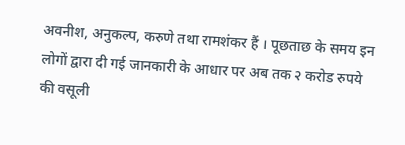अवनीश, अनुकल्प, करुणे तथा रामशंकर हैं । पूछताछ के समय इन लोगों द्वारा दी गई जानकारी के आधार पर अब तक २ करोड रुपये की वसूली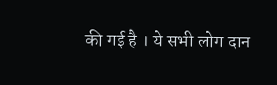की गई है । ये सभी लोग दान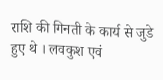राशि की गिनती के कार्य से जुडे हुए थे । लवकुश एवं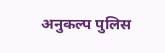अनुकल्प पुलिस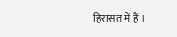हिरासत में हैं ।